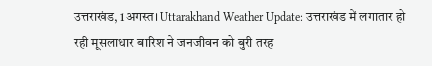उत्तराखंड, 1अगस्त। Uttarakhand Weather Update: उत्तराखंड में लगातार हो रही मूसलाधार बारिश ने जनजीवन को बुरी तरह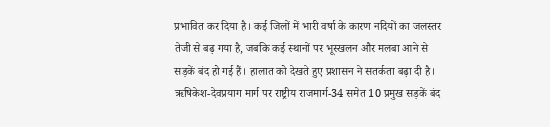प्रभावित कर दिया है। कई जिलों में भारी वर्षा के कारण नदियों का जलस्तर तेजी से बढ़ गया है, जबकि कई स्थानों पर भूस्खलन और मलबा आने से सड़कें बंद हो गई हैं। हालात को देखते हुए प्रशासन ने सतर्कता बढ़ा दी है। ऋषिकेश-देवप्रयाग मार्ग पर राष्ट्रीय राजमार्ग-34 समेत 10 प्रमुख सड़कें बंद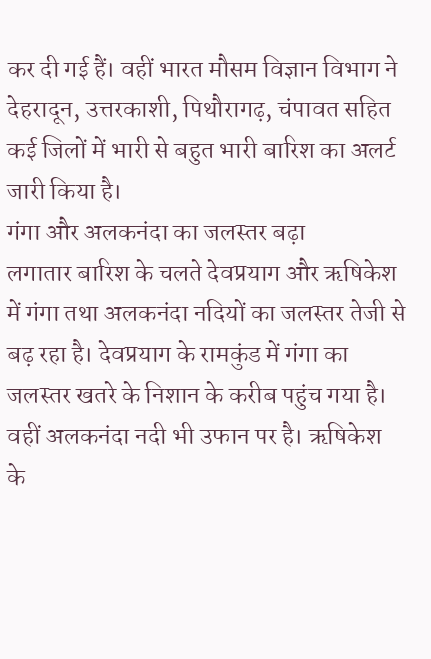कर दी गई हैं। वहीं भारत मौसम विज्ञान विभाग ने देहरादून, उत्तरकाशी, पिथौरागढ़, चंपावत सहित कई जिलों में भारी से बहुत भारी बारिश का अलर्ट जारी किया है।
गंगा और अलकनंदा का जलस्तर बढ़ा
लगातार बारिश के चलते देवप्रयाग और ऋषिकेश में गंगा तथा अलकनंदा नदियों का जलस्तर तेजी से बढ़ रहा है। देवप्रयाग के रामकुंड में गंगा का जलस्तर खतरे के निशान के करीब पहुंच गया है। वहीं अलकनंदा नदी भी उफान पर है। ऋषिकेश के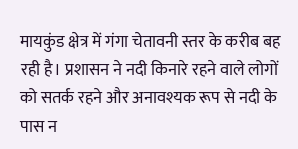मायकुंड क्षेत्र में गंगा चेतावनी स्तर के करीब बह रही है। प्रशासन ने नदी किनारे रहने वाले लोगों को सतर्क रहने और अनावश्यक रूप से नदी के पास न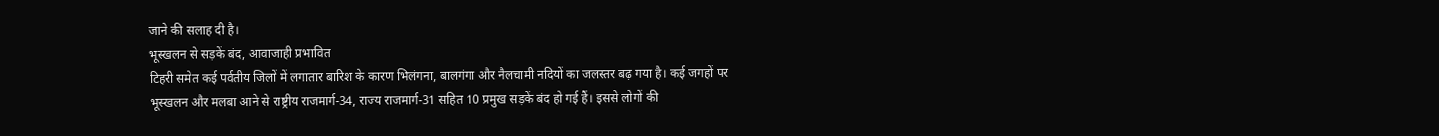जाने की सलाह दी है।
भूस्खलन से सड़कें बंद, आवाजाही प्रभावित
टिहरी समेत कई पर्वतीय जिलों में लगातार बारिश के कारण भिलंगना, बालगंगा और नैलचामी नदियों का जलस्तर बढ़ गया है। कई जगहों पर भूस्खलन और मलबा आने से राष्ट्रीय राजमार्ग-34, राज्य राजमार्ग-31 सहित 10 प्रमुख सड़कें बंद हो गई हैं। इससे लोगों की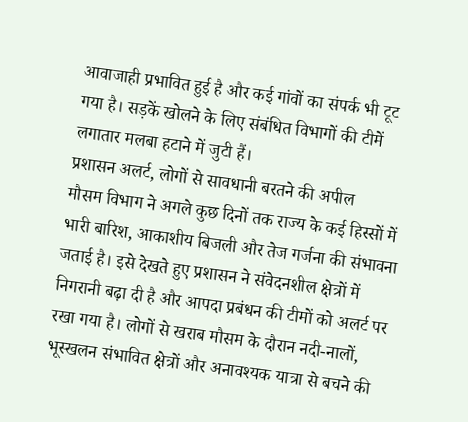आवाजाही प्रभावित हुई है और कई गांवों का संपर्क भी टूट गया है। सड़कें खोलने के लिए संबंधित विभागों की टीमें लगातार मलबा हटाने में जुटी हैं।
प्रशासन अलर्ट, लोगों से सावधानी बरतने की अपील
मौसम विभाग ने अगले कुछ दिनों तक राज्य के कई हिस्सों में भारी बारिश, आकाशीय बिजली और तेज गर्जना की संभावना जताई है। इसे देखते हुए प्रशासन ने संवेदनशील क्षेत्रों में निगरानी बढ़ा दी है और आपदा प्रबंधन की टीमों को अलर्ट पर रखा गया है। लोगों से खराब मौसम के दौरान नदी-नालों, भूस्खलन संभावित क्षेत्रों और अनावश्यक यात्रा से बचने की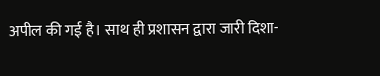अपील की गई है। साथ ही प्रशासन द्वारा जारी दिशा-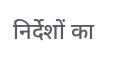निर्देशों का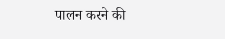पालन करने की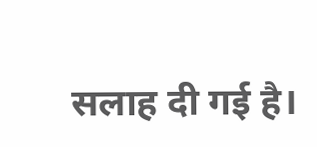सलाह दी गई है।